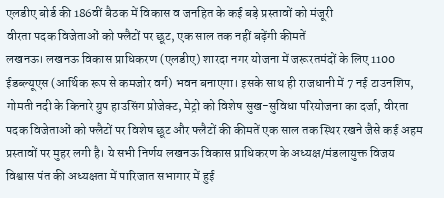एलडीए बोर्ड की 186वीं बैठक में विकास व जनहित के कई बड़े प्रस्तावों को मंजूरी
वीरता पदक विजेताओं को फ्लैटों पर छूट, एक साल तक नहीं बढ़ेंगी कीमतें
लखनऊ। लखनऊ विकास प्राधिकरण (एलडीए) शारदा नगर योजना में जरूरतमंदों के लिए 1100 ईडब्ल्यूएस (आर्थिक रूप से कमजोर वर्ग) भवन बनाएगा। इसके साथ ही राजधानी में 7 नई टाउनशिप, गोमती नदी के किनारे ग्रुप हाउसिंग प्रोजेक्ट, मेट्रो को विशेष सुख-सुविधा परियोजना का दर्जा, वीरता पदक विजेताओं को फ्लैटों पर विशेष छूट और फ्लैटों की कीमतें एक साल तक स्थिर रखने जैसे कई अहम प्रस्तावों पर मुहर लगी है। ये सभी निर्णय लखनऊ विकास प्राधिकरण के अध्यक्ष/मंडलायुक्त विजय विश्वास पंत की अध्यक्षता में पारिजात सभागार में हुई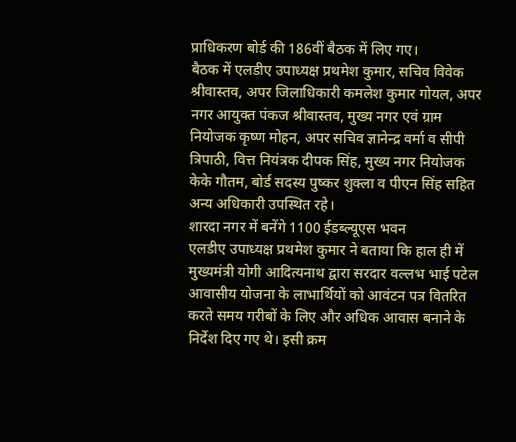प्राधिकरण बोर्ड की 186वीं बैठक में लिए गए।
बैठक में एलडीए उपाध्यक्ष प्रथमेश कुमार, सचिव विवेक श्रीवास्तव, अपर जिलाधिकारी कमलेश कुमार गोयल, अपर नगर आयुक्त पंकज श्रीवास्तव, मुख्य नगर एवं ग्राम नियोजक कृष्ण मोहन, अपर सचिव ज्ञानेन्द्र वर्मा व सीपी त्रिपाठी, वित्त नियंत्रक दीपक सिंह, मुख्य नगर नियोजक केके गौतम, बोर्ड सदस्य पुष्कर शुक्ला व पीएन सिंह सहित अन्य अधिकारी उपस्थित रहे।
शारदा नगर में बनेंगे 1100 ईडब्ल्यूएस भवन
एलडीए उपाध्यक्ष प्रथमेश कुमार ने बताया कि हाल ही में मुख्यमंत्री योगी आदित्यनाथ द्वारा सरदार वल्लभ भाई पटेल आवासीय योजना के लाभार्थियों को आवंटन पत्र वितरित करते समय गरीबों के लिए और अधिक आवास बनाने के निर्देश दिए गए थे। इसी क्रम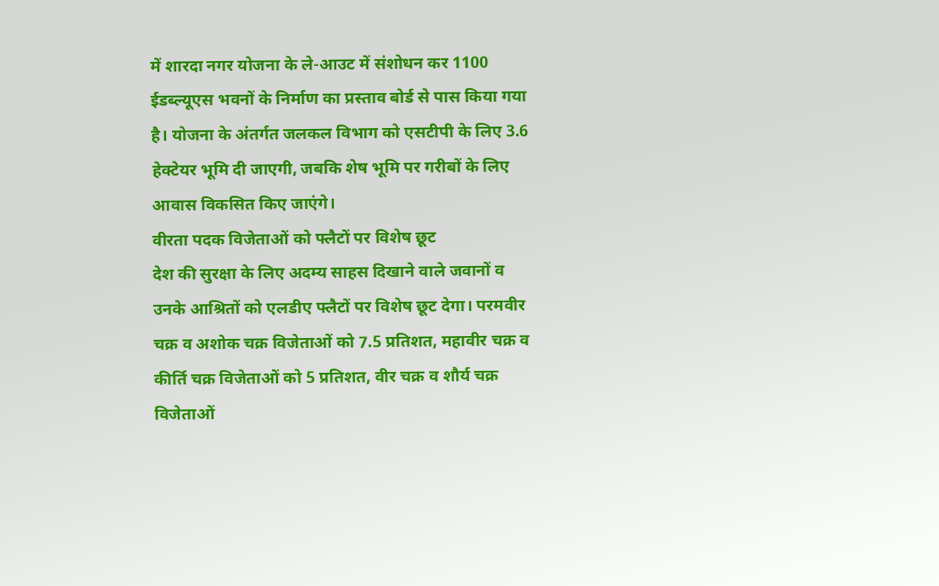में शारदा नगर योजना के ले-आउट में संशोधन कर 1100 ईडब्ल्यूएस भवनों के निर्माण का प्रस्ताव बोर्ड से पास किया गया है। योजना के अंतर्गत जलकल विभाग को एसटीपी के लिए 3.6 हेक्टेयर भूमि दी जाएगी, जबकि शेष भूमि पर गरीबों के लिए आवास विकसित किए जाएंगे।
वीरता पदक विजेताओं को फ्लैटों पर विशेष छूट
देश की सुरक्षा के लिए अदम्य साहस दिखाने वाले जवानों व उनके आश्रितों को एलडीए फ्लैटों पर विशेष छूट देगा। परमवीर चक्र व अशोक चक्र विजेताओं को 7.5 प्रतिशत, महावीर चक्र व कीर्ति चक्र विजेताओं को 5 प्रतिशत, वीर चक्र व शौर्य चक्र विजेताओं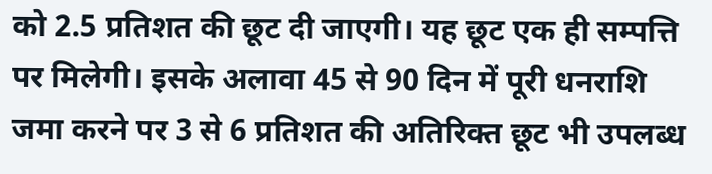को 2.5 प्रतिशत की छूट दी जाएगी। यह छूट एक ही सम्पत्ति पर मिलेगी। इसके अलावा 45 से 90 दिन में पूरी धनराशि जमा करने पर 3 से 6 प्रतिशत की अतिरिक्त छूट भी उपलब्ध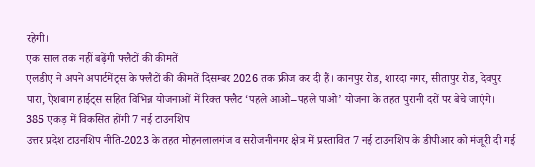रहेगी।
एक साल तक नहीं बढ़ेंगी फ्लैटों की कीमतें
एलडीए ने अपने अपार्टमेंट्स के फ्लैटों की कीमतें दिसम्बर 2026 तक फ्रीज कर दी हैं। कानपुर रोड, शारदा नगर, सीतापुर रोड, देवपुर पारा, ऐशबाग हाईट्स सहित विभिन्न योजनाओं में रिक्त फ्लैट ‘पहले आओ–पहले पाओ’ योजना के तहत पुरानी दरों पर बेचे जाएंगे।
385 एकड़ में विकसित होंगी 7 नई टाउनशिप
उत्तर प्रदेश टाउनशिप नीति-2023 के तहत मोहनलालगंज व सरोजनीनगर क्षेत्र में प्रस्तावित 7 नई टाउनशिप के डीपीआर को मंजूरी दी गई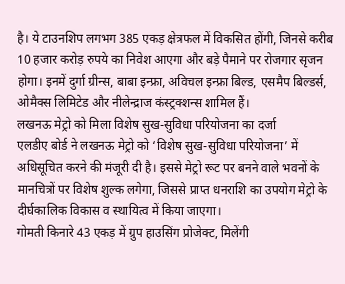है। ये टाउनशिप लगभग 385 एकड़ क्षेत्रफल में विकसित होंगी, जिनसे करीब 10 हजार करोड़ रुपये का निवेश आएगा और बड़े पैमाने पर रोजगार सृजन होगा। इनमें दुर्गा ग्रीन्स, बाबा इन्फ्रा, अविचल इन्फ्रा बिल्ड, एसमैप बिल्डर्स, ओमैक्स लिमिटेड और नीलेन्द्राज कंस्ट्रक्शन्स शामिल हैं।
लखनऊ मेट्रो को मिला विशेष सुख-सुविधा परियोजना का दर्जा
एलडीए बोर्ड ने लखनऊ मेट्रो को ‘विशेष सुख-सुविधा परियोजना’ में अधिसूचित करने की मंजूरी दी है। इससे मेट्रो रूट पर बनने वाले भवनों के मानचित्रों पर विशेष शुल्क लगेगा, जिससे प्राप्त धनराशि का उपयोग मेट्रो के दीर्घकालिक विकास व स्थायित्व में किया जाएगा।
गोमती किनारे 43 एकड़ में ग्रुप हाउसिंग प्रोजेक्ट, मिलेंगी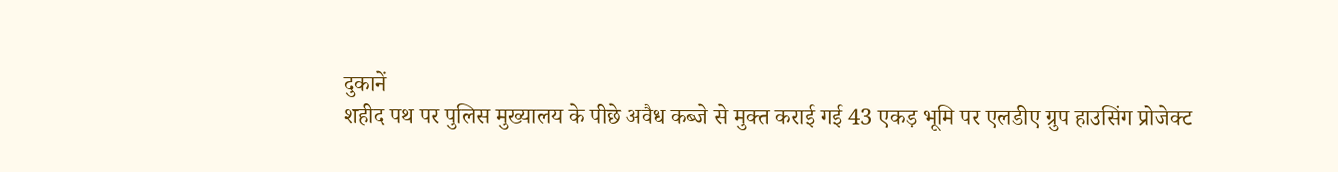दुकानें
शहीद पथ पर पुलिस मुख्यालय के पीछे अवैध कब्जे से मुक्त कराई गई 43 एकड़ भूमि पर एलडीए ग्रुप हाउसिंग प्रोजेक्ट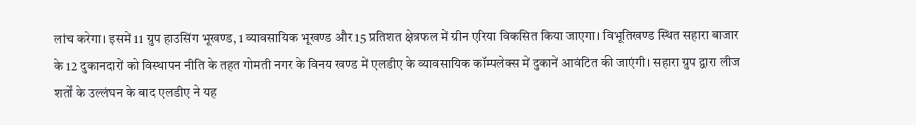लांच करेगा। इसमें 11 ग्रुप हाउसिंग भूखण्ड, 1 व्यावसायिक भूखण्ड और 15 प्रतिशत क्षेत्रफल में ग्रीन एरिया विकसित किया जाएगा। विभूतिखण्ड स्थित सहारा बाजार के 12 दुकानदारों को विस्थापन नीति के तहत गोमती नगर के विनय खण्ड में एलडीए के व्यावसायिक कॉम्पलेक्स में दुकानें आवंटित की जाएंगी। सहारा ग्रुप द्वारा लीज शर्तों के उल्लंघन के बाद एलडीए ने यह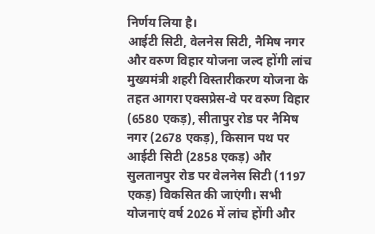निर्णय लिया है।
आईटी सिटी, वेलनेस सिटी, नैमिष नगर और वरुण विहार योजना जल्द होंगी लांच
मुख्यमंत्री शहरी विस्तारीकरण योजना के तहत आगरा एक्सप्रेस-वे पर वरुण विहार (6580 एकड़), सीतापुर रोड पर नैमिष नगर (2678 एकड़), किसान पथ पर आईटी सिटी (2858 एकड़) और सुलतानपुर रोड पर वेलनेस सिटी (1197 एकड़) विकसित की जाएंगी। सभी योजनाएं वर्ष 2026 में लांच होंगी और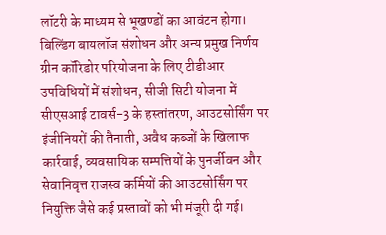लॉटरी के माध्यम से भूखण्डों का आवंटन होगा।
बिल्डिंग बायलॉज संशोधन और अन्य प्रमुख निर्णय
ग्रीन कॉरिडोर परियोजना के लिए टीडीआर उपविधियों में संशोधन, सीजी सिटी योजना में सीएसआई टावर्स-3 के हस्तांतरण, आउटसोर्सिंग पर इंजीनियरों की तैनाती, अवैध कब्जों के खिलाफ कार्रवाई, व्यवसायिक सम्पत्तियों के पुनर्जीवन और सेवानिवृत्त राजस्व कर्मियों की आउटसोर्सिंग पर नियुक्ति जैसे कई प्रस्तावों को भी मंजूरी दी गई।